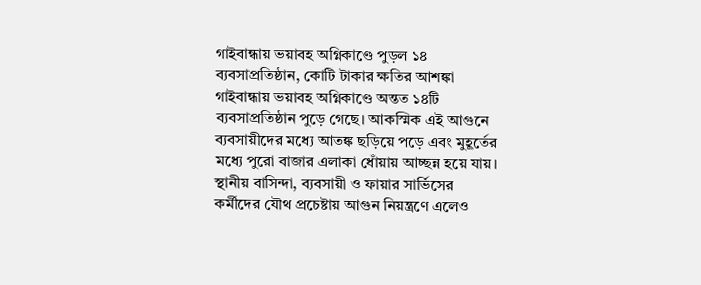গাইবান্ধায় ভয়াবহ অগ্নিকাণ্ডে পুড়ল ১৪ ব্যবসাপ্রতিষ্ঠান, কোটি টাকার ক্ষতির আশঙ্কা
গাইবান্ধায় ভয়াবহ অগ্নিকাণ্ডে অন্তত ১৪টি ব্যবসাপ্রতিষ্ঠান পুড়ে গেছে। আকস্মিক এই আগুনে ব্যবসায়ীদের মধ্যে আতঙ্ক ছড়িয়ে পড়ে এবং মুহূর্তের মধ্যে পুরো বাজার এলাকা ধোঁয়ায় আচ্ছন্ন হয়ে যায়। স্থানীয় বাসিন্দা, ব্যবসায়ী ও ফায়ার সার্ভিসের কর্মীদের যৌথ প্রচেষ্টায় আগুন নিয়ন্ত্রণে এলেও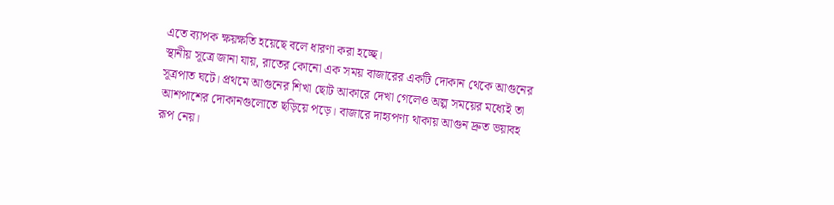এতে ব্যাপক ক্ষয়ক্ষতি হয়েছে বলে ধারণা করা হচ্ছে।
স্থানীয় সূত্রে জানা যায়, রাতের কোনো এক সময় বাজারের একটি দোকান থেকে আগুনের সূত্রপাত ঘটে। প্রথমে আগুনের শিখা ছোট আকারে দেখা গেলেও অল্প সময়ের মধ্যেই তা আশপাশের দোকানগুলোতে ছড়িয়ে পড়ে। বাজারে দাহ্যপণ্য থাকায় আগুন দ্রুত ভয়াবহ রূপ নেয়।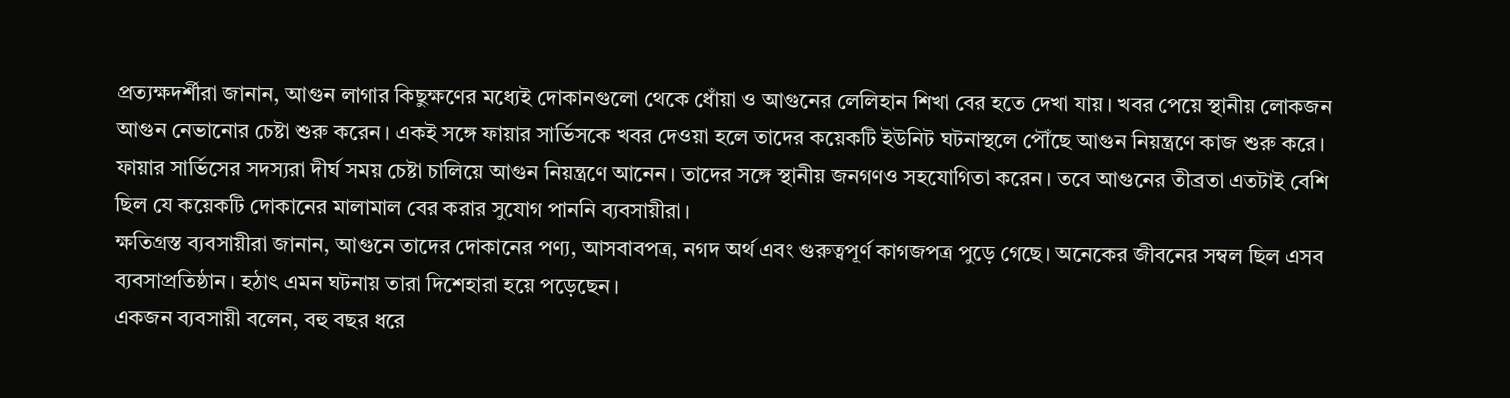প্রত্যক্ষদর্শীরা জানান, আগুন লাগার কিছুক্ষণের মধ্যেই দোকানগুলো থেকে ধোঁয়া ও আগুনের লেলিহান শিখা বের হতে দেখা যায়। খবর পেয়ে স্থানীয় লোকজন আগুন নেভানোর চেষ্টা শুরু করেন। একই সঙ্গে ফায়ার সার্ভিসকে খবর দেওয়া হলে তাদের কয়েকটি ইউনিট ঘটনাস্থলে পৌঁছে আগুন নিয়ন্ত্রণে কাজ শুরু করে।
ফায়ার সার্ভিসের সদস্যরা দীর্ঘ সময় চেষ্টা চালিয়ে আগুন নিয়ন্ত্রণে আনেন। তাদের সঙ্গে স্থানীয় জনগণও সহযোগিতা করেন। তবে আগুনের তীব্রতা এতটাই বেশি ছিল যে কয়েকটি দোকানের মালামাল বের করার সুযোগ পাননি ব্যবসায়ীরা।
ক্ষতিগ্রস্ত ব্যবসায়ীরা জানান, আগুনে তাদের দোকানের পণ্য, আসবাবপত্র, নগদ অর্থ এবং গুরুত্বপূর্ণ কাগজপত্র পুড়ে গেছে। অনেকের জীবনের সম্বল ছিল এসব ব্যবসাপ্রতিষ্ঠান। হঠাৎ এমন ঘটনায় তারা দিশেহারা হয়ে পড়েছেন।
একজন ব্যবসায়ী বলেন, বহু বছর ধরে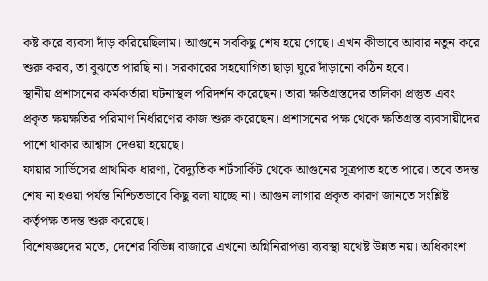কষ্ট করে ব্যবসা দাঁড় করিয়েছিলাম। আগুনে সবকিছু শেষ হয়ে গেছে। এখন কীভাবে আবার নতুন করে শুরু করব, তা বুঝতে পারছি না। সরকারের সহযোগিতা ছাড়া ঘুরে দাঁড়ানো কঠিন হবে।
স্থানীয় প্রশাসনের কর্মকর্তারা ঘটনাস্থল পরিদর্শন করেছেন। তারা ক্ষতিগ্রস্তদের তালিকা প্রস্তুত এবং প্রকৃত ক্ষয়ক্ষতির পরিমাণ নির্ধারণের কাজ শুরু করেছেন। প্রশাসনের পক্ষ থেকে ক্ষতিগ্রস্ত ব্যবসায়ীদের পাশে থাকার আশ্বাস দেওয়া হয়েছে।
ফায়ার সার্ভিসের প্রাথমিক ধারণা, বৈদ্যুতিক শর্টসার্কিট থেকে আগুনের সূত্রপাত হতে পারে। তবে তদন্ত শেষ না হওয়া পর্যন্ত নিশ্চিতভাবে কিছু বলা যাচ্ছে না। আগুন লাগার প্রকৃত কারণ জানতে সংশ্লিষ্ট কর্তৃপক্ষ তদন্ত শুরু করেছে।
বিশেষজ্ঞদের মতে, দেশের বিভিন্ন বাজারে এখনো অগ্নিনিরাপত্তা ব্যবস্থা যথেষ্ট উন্নত নয়। অধিকাংশ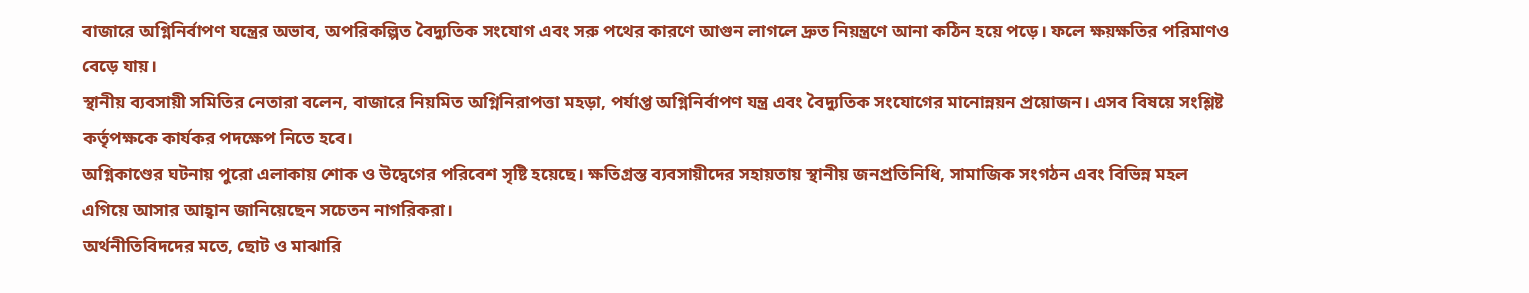বাজারে অগ্নিনির্বাপণ যন্ত্রের অভাব, অপরিকল্পিত বৈদ্যুতিক সংযোগ এবং সরু পথের কারণে আগুন লাগলে দ্রুত নিয়ন্ত্রণে আনা কঠিন হয়ে পড়ে। ফলে ক্ষয়ক্ষতির পরিমাণও বেড়ে যায়।
স্থানীয় ব্যবসায়ী সমিতির নেতারা বলেন, বাজারে নিয়মিত অগ্নিনিরাপত্তা মহড়া, পর্যাপ্ত অগ্নিনির্বাপণ যন্ত্র এবং বৈদ্যুতিক সংযোগের মানোন্নয়ন প্রয়োজন। এসব বিষয়ে সংশ্লিষ্ট কর্তৃপক্ষকে কার্যকর পদক্ষেপ নিতে হবে।
অগ্নিকাণ্ডের ঘটনায় পুরো এলাকায় শোক ও উদ্বেগের পরিবেশ সৃষ্টি হয়েছে। ক্ষতিগ্রস্ত ব্যবসায়ীদের সহায়তায় স্থানীয় জনপ্রতিনিধি, সামাজিক সংগঠন এবং বিভিন্ন মহল এগিয়ে আসার আহ্বান জানিয়েছেন সচেতন নাগরিকরা।
অর্থনীতিবিদদের মতে, ছোট ও মাঝারি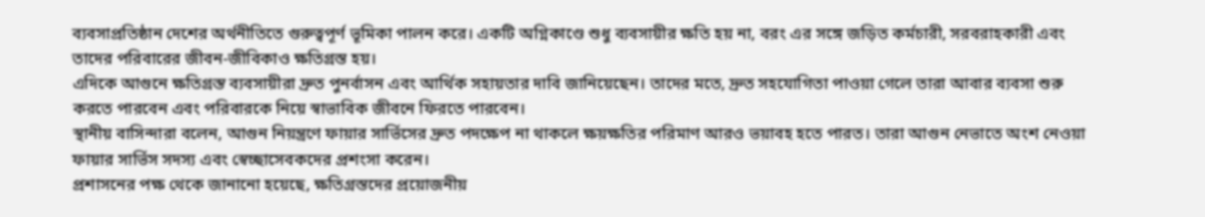ব্যবসাপ্রতিষ্ঠান দেশের অর্থনীতিতে গুরুত্বপূর্ণ ভূমিকা পালন করে। একটি অগ্নিকাণ্ডে শুধু ব্যবসায়ীর ক্ষতি হয় না, বরং এর সঙ্গে জড়িত কর্মচারী, সরবরাহকারী এবং তাদের পরিবারের জীবন-জীবিকাও ক্ষতিগ্রস্ত হয়।
এদিকে আগুনে ক্ষতিগ্রস্ত ব্যবসায়ীরা দ্রুত পুনর্বাসন এবং আর্থিক সহায়তার দাবি জানিয়েছেন। তাদের মতে, দ্রুত সহযোগিতা পাওয়া গেলে তারা আবার ব্যবসা শুরু করতে পারবেন এবং পরিবারকে নিয়ে স্বাভাবিক জীবনে ফিরতে পারবেন।
স্থানীয় বাসিন্দারা বলেন, আগুন নিয়ন্ত্রণে ফায়ার সার্ভিসের দ্রুত পদক্ষেপ না থাকলে ক্ষয়ক্ষতির পরিমাণ আরও ভয়াবহ হতে পারত। তারা আগুন নেভাতে অংশ নেওয়া ফায়ার সার্ভিস সদস্য এবং স্বেচ্ছাসেবকদের প্রশংসা করেন।
প্রশাসনের পক্ষ থেকে জানানো হয়েছে, ক্ষতিগ্রস্তদের প্রয়োজনীয়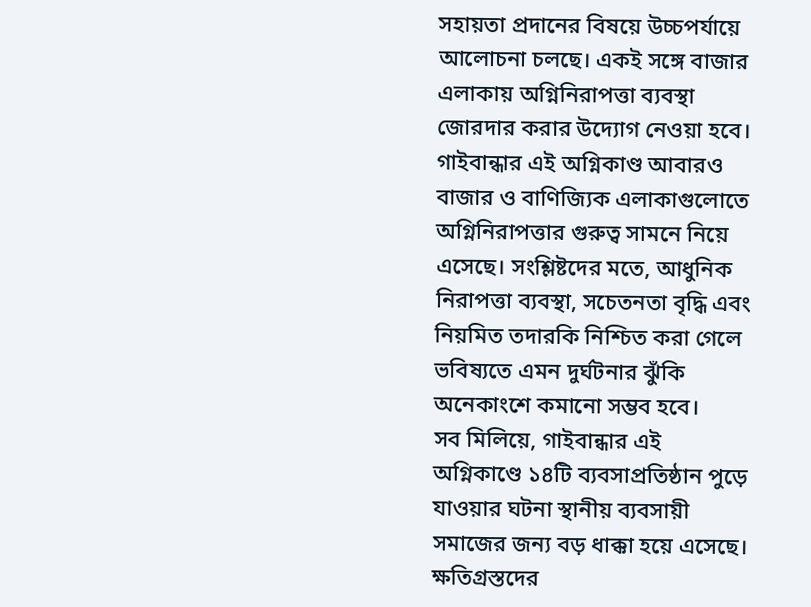সহায়তা প্রদানের বিষয়ে উচ্চপর্যায়ে আলোচনা চলছে। একই সঙ্গে বাজার এলাকায় অগ্নিনিরাপত্তা ব্যবস্থা জোরদার করার উদ্যোগ নেওয়া হবে।
গাইবান্ধার এই অগ্নিকাণ্ড আবারও বাজার ও বাণিজ্যিক এলাকাগুলোতে অগ্নিনিরাপত্তার গুরুত্ব সামনে নিয়ে এসেছে। সংশ্লিষ্টদের মতে, আধুনিক নিরাপত্তা ব্যবস্থা, সচেতনতা বৃদ্ধি এবং নিয়মিত তদারকি নিশ্চিত করা গেলে ভবিষ্যতে এমন দুর্ঘটনার ঝুঁকি অনেকাংশে কমানো সম্ভব হবে।
সব মিলিয়ে, গাইবান্ধার এই অগ্নিকাণ্ডে ১৪টি ব্যবসাপ্রতিষ্ঠান পুড়ে যাওয়ার ঘটনা স্থানীয় ব্যবসায়ী সমাজের জন্য বড় ধাক্কা হয়ে এসেছে। ক্ষতিগ্রস্তদের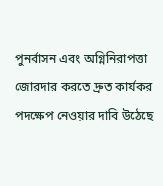পুনর্বাসন এবং অগ্নিনিরাপত্তা জোরদার করতে দ্রুত কার্যকর পদক্ষেপ নেওয়ার দাবি উঠেছে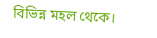বিভিন্ন মহল থেকে।